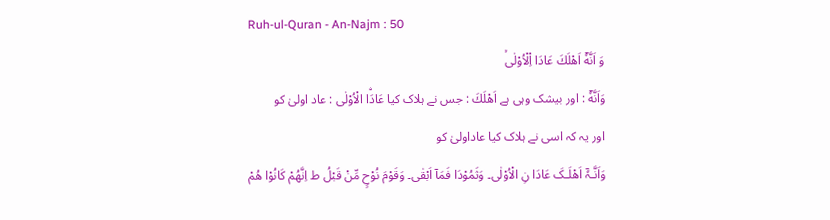Ruh-ul-Quran - An-Najm : 50
وَ اَنَّهٗۤ اَهْلَكَ عَادَا اِ۟لْاُوْلٰىۙ
وَاَنَّهٗٓ : اور بیشک وہی ہے اَهْلَكَ : جس نے ہلاک کیا عَادَۨا الْاُوْلٰى : عاد اولیٰ کو
اور یہ کہ اسی نے ہلاک کیا عاداولیٰ کو
وَاَنَّـہٗٓ اَھْلَـکَ عَادَا نِ الْاُوْلٰی۔ وَثَمُوْدَا فَمَآ اَبْقٰی۔ وَقَوْمَ نُوْحٍ مِّنْ قَبْلُ ط اِنَّھُمْ کَانُوْا ھُمْ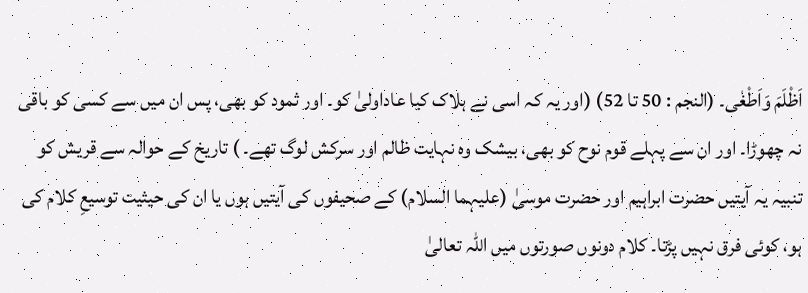اَظْلَمَ وَاَطْغٰی۔ (النجم : 50 تا 52) (اور یہ کہ اسی نے ہلاک کیا عاداولیٰ کو۔ اور ثمود کو بھی، پس ان میں سے کسی کو باقی نہ چھوڑا۔ اور ان سے پہلے قوم نوح کو بھی، بیشک وہ نہایت ظالم اور سرکش لوگ تھے۔ ) تاریخ کے حوالہ سے قریش کو تنبیہ یہ آیتیں حضرت ابراہیم اور حضرت موسیٰ (علیہما السلام) کے صحیفوں کی آیتیں ہوں یا ان کی حیثیت توسیعِ کلام کی ہو، کوئی فرق نہیں پڑتا۔ کلام دونوں صورتوں میں اللہ تعالیٰ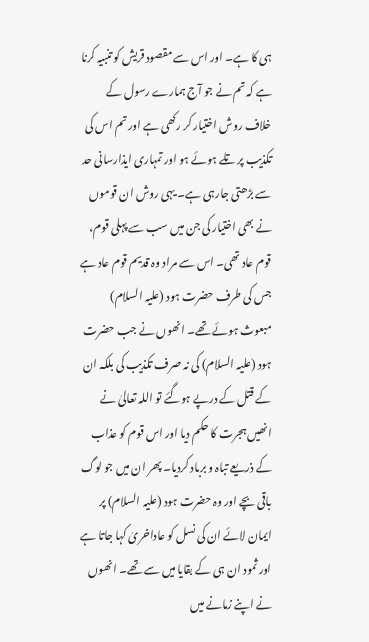ہی کا ہے۔ اور اس سے مقصود قریش کو تنبیہ کرنا ہے کہ تم نے جو آج ہمارے رسول کے خلاف روش اختیار کر رکھی ہے اور تم اس کی تکذیب پر تلے ہوئے ہو اور تمہاری ایذارسانی حد سے بڑھتی جارہی ہے۔ یہی روش ان قوموں نے بھی اختیار کی جن میں سب سے پہلی قوم، قوم عاد تھی۔ اس سے مراد وہ قدیم قوم عاد ہے جس کی طرف حضرت ہود (علیہ السلام) مبعوث ہوئے تھے۔ انھوں نے جب حضرت ہود (علیہ السلام) کی نہ صرف تکذیب کی بلکہ ان کے قتل کے درپے ہوگئے تو اللہ تعالیٰ نے انھیں ہجرت کا حکم دیا اور اس قوم کو عذاب کے ذریعے تباہ و برباد کردیا۔ پھر ان میں جو لوگ باقی بچے اور وہ حضرت ہود (علیہ السلام) پر ایمان لائے ان کی نسل کو عاداخریٰ کہا جاتا ہے اور ثمود ان ہی کے بقایا میں سے تھے۔ انھوں نے اپنے زمانے میں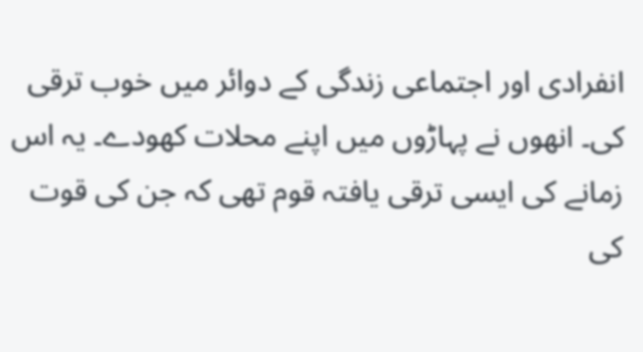انفرادی اور اجتماعی زندگی کے دوائر میں خوب ترقی کی۔ انھوں نے پہاڑوں میں اپنے محلات کھودے۔ یہ اس زمانے کی ایسی ترقی یافتہ قوم تھی کہ جن کی قوت کی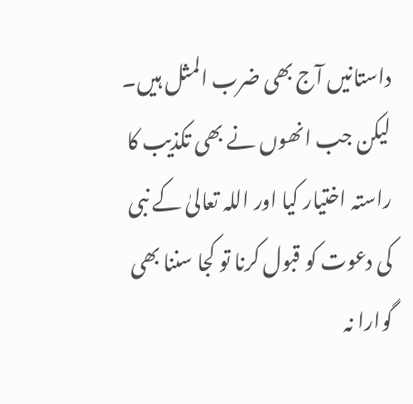داستانیں آج بھی ضرب المثل ہیں۔ لیکن جب انھوں نے بھی تکذیب کا راستہ اختیار کیا اور اللہ تعالیٰ کے نبی کی دعوت کو قبول کرنا تو کجا سننا بھی گوارا نہ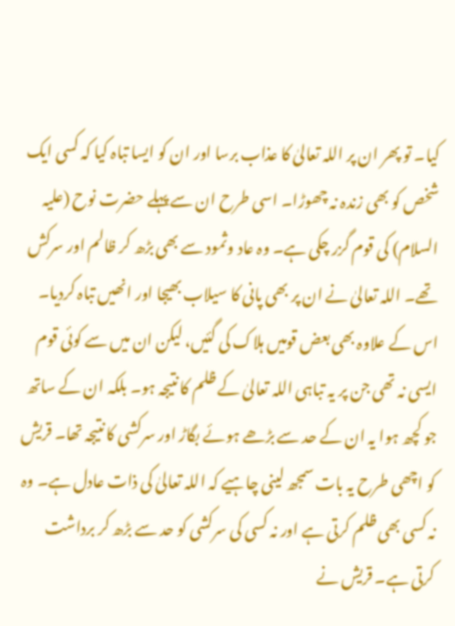کیا۔ تو پھر ان پر اللہ تعالیٰ کا عذاب برسا اور ان کو ایسا تباہ کیا کہ کسی ایک شخص کو بھی زندہ نہ چھوڑا۔ اسی طرح ان سے پہلے حضرت نوح (علیہ السلام) کی قوم گزر چکی ہے۔ وہ عاد وثمود سے بھی بڑھ کر ظالم اور سرکش تھے۔ اللہ تعالیٰ نے ان پر بھی پانی کا سیلاب بھیجا اور انھیں تباہ کردیا۔ اس کے علاوہ بھی بعض قومیں ہلاک کی گئیں، لیکن ان میں سے کوئی قوم ایسی نہ تھی جن پر یہ تباہی اللہ تعالیٰ کے ظلم کا نتیجہ ہو۔ بلکہ ان کے ساتھ جو کچھ ہوا یہ ان کے حد سے بڑھے ہوئے بگاڑ اور سرکشی کا نتیجہ تھا۔ قریش کو اچھی طرح یہ بات سمجھ لینی چاہیے کہ اللہ تعالیٰ کی ذات عادل ہے۔ وہ نہ کسی بھی ظلم کرتی ہے اور نہ کسی کی سرکشی کو حد سے بڑھ کر برداشت کرتی ہے۔ قریش نے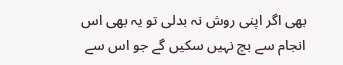بھی اگر اپنی روش نہ بدلی تو یہ بھی اس انجام سے بچ نہیں سکیں گے جو اس سے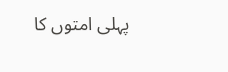پہلی امتوں کا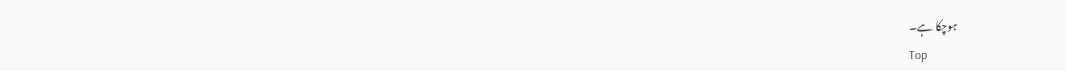ہوچکا ہے۔
Top